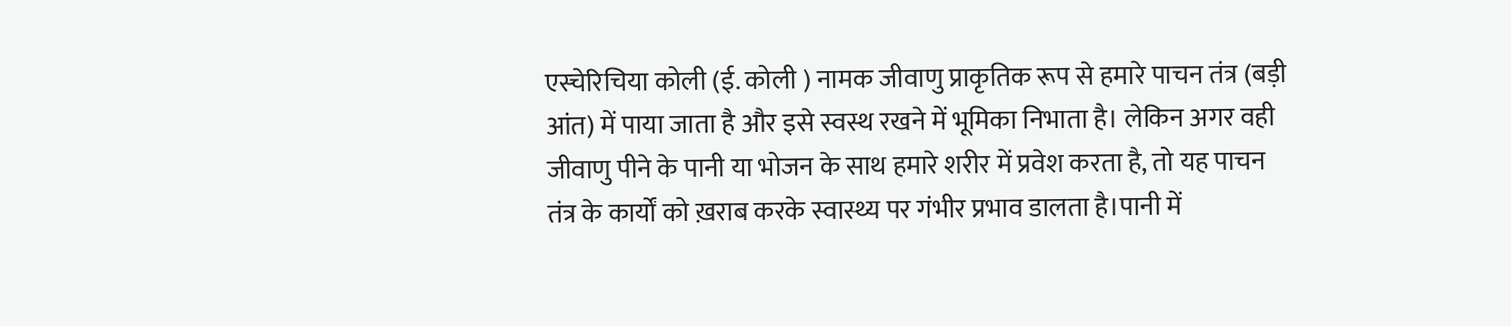एस्चेरिचिया कोली (ई. कोली ) नामक जीवाणु प्राकृतिक रूप से हमारे पाचन तंत्र (बड़ी आंत) में पाया जाता है और इसे स्वस्थ रखने में भूमिका निभाता है। लेकिन अगर वही जीवाणु पीने के पानी या भोजन के साथ हमारे शरीर में प्रवेश करता है, तो यह पाचन तंत्र के कार्यों को ख़राब करके स्वास्थ्य पर गंभीर प्रभाव डालता है।पानी में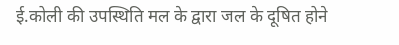ई.कोली की उपस्थिति मल के द्वारा जल के दूषित होने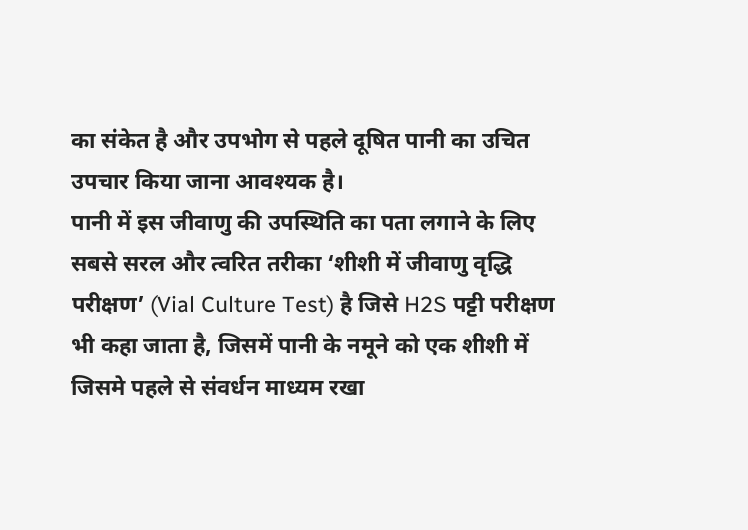का संकेत है और उपभोग से पहले दूषित पानी का उचित उपचार किया जाना आवश्यक है।
पानी में इस जीवाणु की उपस्थिति का पता लगाने के लिए सबसे सरल और त्वरित तरीका ‘शीशी में जीवाणु वृद्धि परीक्षण’ (Vial Culture Test) है जिसे H2S पट्टी परीक्षण भी कहा जाता है, जिसमें पानी के नमूने को एक शीशी में जिसमे पहले से संवर्धन माध्यम रखा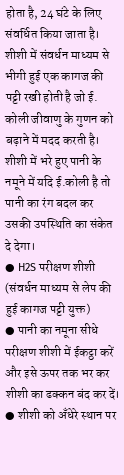होता है, 24 घंटे के लिए संवर्धित किया जाता है। शीशी में संवर्धन माध्यम से भीगी हुई एक कागज की पट्टी रखी होती है जो ई. कोली जीवाणु के गुणन को बढ़ाने में मदद करती है। शीशी में भरे हुए पानी के नमूने में यदि ई.कोली है तो पानी का रंग बदल कर उसकी उपस्थिति का संकेत दे देगा।
● H2S परीक्षण शीशी (संवर्धन माध्यम से लेप की हुई कागज पट्टी युक्त)
● पानी का नमूना सीधे परीक्षण शीशी में ईकट्ठा करें और इसे ऊपर तक भर कर शीशी का ढक्कन बंद कर दें।
● शीशी को अँधेरे स्थान पर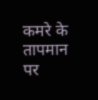कमरे के तापमान पर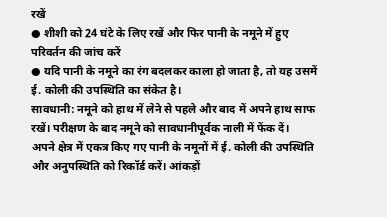रखें
● शीशी को 24 घंटे के लिए रखें और फिर पानी के नमूने में हुए परिवर्तन की जांच करें
● यदि पानी के नमूने का रंग बदलकर काला हो जाता है, तो यह उसमें ई. कोली की उपस्थिति का संकेत है।
सावधानी: नमूने को हाथ में लेने से पहले और बाद में अपने हाथ साफ रखें। परीक्षण के बाद नमूने को सावधानीपूर्वक नाली में फेंक दें।
अपने क्षेत्र में एकत्र किए गए पानी के नमूनों में ई. कोली की उपस्थिति और अनुपस्थिति को रिकॉर्ड करें। आंकड़ों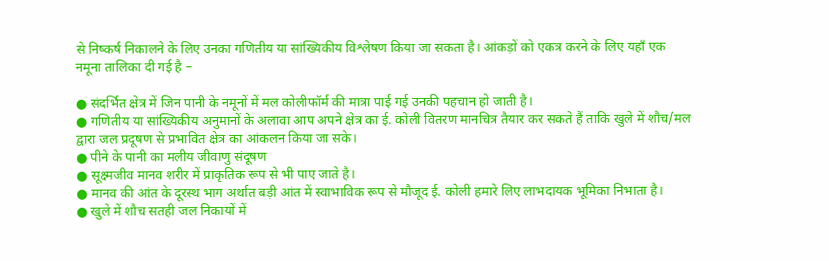से निष्कर्ष निकालने के लिए उनका गणितीय या सांख्यिकीय विश्लेषण किया जा सकता है। आंकड़ों को एकत्र करने के लिए यहाँ एक नमूना तालिका दी गई है –

● संदर्भित क्षेत्र में जिन पानी के नमूनों में मल कोलीफॉर्म की मात्रा पाई गई उनकी पहचान हो जाती है।
● गणितीय या सांख्यिकीय अनुमानों के अलावा आप अपने क्षेत्र का ई. कोली वितरण मानचित्र तैयार कर सकते हैं ताकि खुले में शौच/मल द्वारा जल प्रदूषण से प्रभावित क्षेत्र का आंकलन किया जा सके।
● पीने के पानी का मलीय जीवाणु संदूषण
● सूक्ष्मजीव मानव शरीर में प्राकृतिक रूप से भी पाए जाते है।
● मानव की आंत के दूरस्थ भाग अर्थात बड़ी आंत में स्वाभाविक रूप से मौजूद ई. कोली हमारे लिए लाभदायक भूमिका निभाता है।
● खुले में शौच सतही जल निकायों में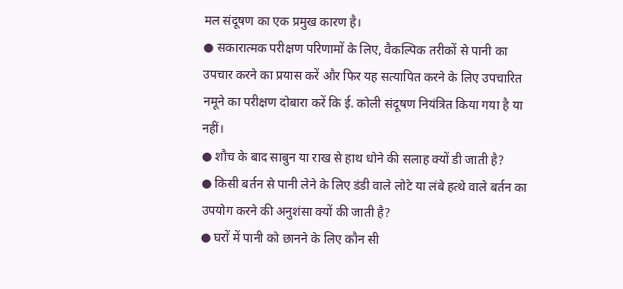मल संदूषण का एक प्रमुख कारण है।
● सकारात्मक परीक्षण परिणामों के लिए, वैकल्पिक तरीकों से पानी का उपचार करने का प्रयास करें और फिर यह सत्यापित करने के लिए उपचारित नमूने का परीक्षण दोबारा करें कि ई. कोली संदूषण नियंत्रित किया गया है या नहीं।
● शौच के बाद साबुन या राख से हाथ धोने की सलाह क्यों डी जाती है?
● किसी बर्तन से पानी लेने के लिए डंडी वाले लोटे या लंबे हत्थे वाले बर्तन का उपयोग करने की अनुशंसा क्यों की जाती है?
● घरों में पानी को छानने के लिए कौन सी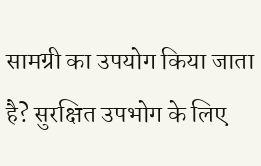सामग्री का उपयोग किया जाता है? सुरक्षित उपभोग के लिए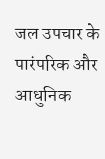जल उपचार के पारंपरिक और आधुनिक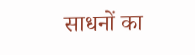साधनों का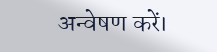अन्वेषण करें।